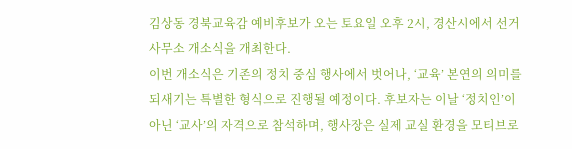김상동 경북교육감 예비후보가 오는 토요일 오후 2시, 경산시에서 선거사무소 개소식을 개최한다.
이번 개소식은 기존의 정치 중심 행사에서 벗어나, ‘교육’ 본연의 의미를 되새기는 특별한 형식으로 진행될 예정이다. 후보자는 이날 ‘정치인’이 아닌 ‘교사’의 자격으로 참석하며, 행사장은 실제 교실 환경을 모티브로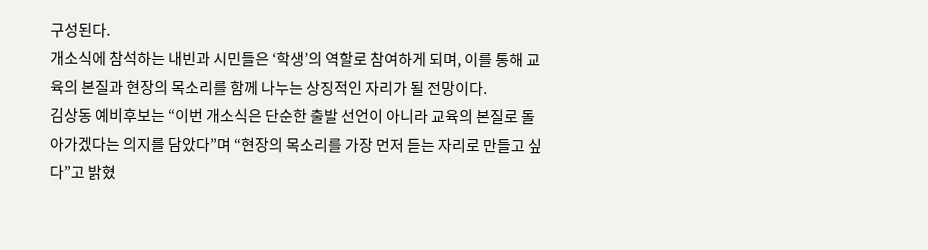구성된다.
개소식에 참석하는 내빈과 시민들은 ‘학생’의 역할로 참여하게 되며, 이를 통해 교육의 본질과 현장의 목소리를 함께 나누는 상징적인 자리가 될 전망이다.
김상동 예비후보는 “이번 개소식은 단순한 출발 선언이 아니라 교육의 본질로 돌아가겠다는 의지를 담았다”며 “현장의 목소리를 가장 먼저 듣는 자리로 만들고 싶다”고 밝혔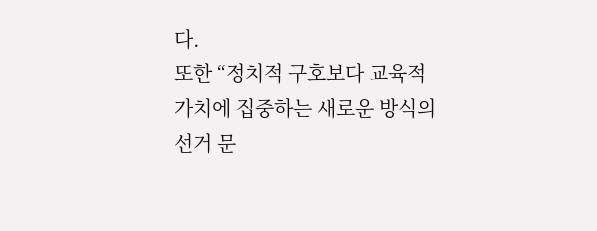다.
또한 “정치적 구호보다 교육적 가치에 집중하는 새로운 방식의 선거 문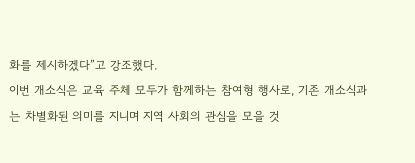화를 제시하겠다”고 강조했다.
이번 개소식은 교육 주체 모두가 함께하는 참여형 행사로, 기존 개소식과는 차별화된 의미를 지니며 지역 사회의 관심을 모을 것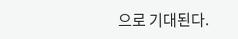으로 기대된다.